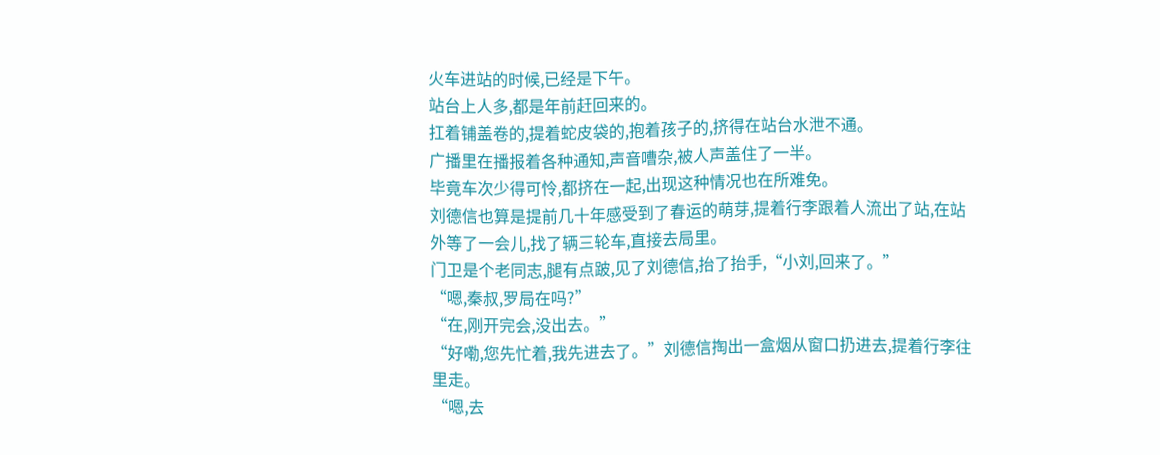火车进站的时候,已经是下午。
站台上人多,都是年前赶回来的。
扛着铺盖卷的,提着蛇皮袋的,抱着孩子的,挤得在站台水泄不通。
广播里在播报着各种通知,声音嘈杂,被人声盖住了一半。
毕竟车次少得可怜,都挤在一起,出现这种情况也在所难免。
刘德信也算是提前几十年感受到了春运的萌芽,提着行李跟着人流出了站,在站外等了一会儿,找了辆三轮车,直接去局里。
门卫是个老同志,腿有点跛,见了刘德信,抬了抬手,“小刘,回来了。”
“嗯,秦叔,罗局在吗?”
“在,刚开完会,没出去。”
“好嘞,您先忙着,我先进去了。”刘德信掏出一盒烟从窗口扔进去,提着行李往里走。
“嗯,去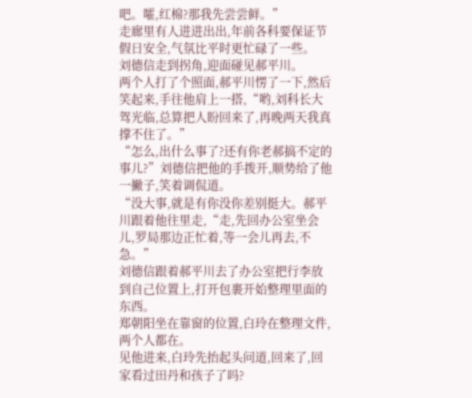吧。嚯,红棉?那我先尝尝鲜。”
走廊里有人进进出出,年前各科要保证节假日安全,气氛比平时更忙碌了一些。
刘德信走到拐角,迎面碰见郝平川。
两个人打了个照面,郝平川愣了一下,然后笑起来,手往他肩上一搭,“哟,刘科长大驾光临,总算把人盼回来了,再晚两天我真撑不住了。”
“怎么,出什么事了?还有你老郝搞不定的事儿?”刘德信把他的手拨开,顺势给了他一撇子,笑着调侃道。
“没大事,就是有你没你差别挺大。郝平川跟着他往里走,“走,先回办公室坐会儿,罗局那边正忙着,等一会儿再去,不急。”
刘德信跟着郝平川去了办公室把行李放到自己位置上,打开包裹开始整理里面的东西。
郑朝阳坐在靠窗的位置,白玲在整理文件,两个人都在。
见他进来,白玲先抬起头问道,回来了,回家看过田丹和孩子了吗?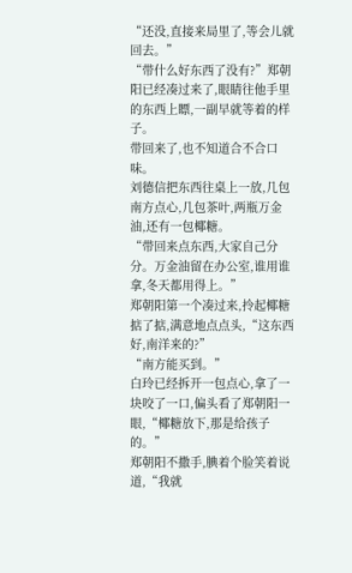“还没,直接来局里了,等会儿就回去。”
“带什么好东西了没有?”郑朝阳已经凑过来了,眼睛往他手里的东西上瞟,一副早就等着的样子。
带回来了,也不知道合不合口味。
刘德信把东西往桌上一放,几包南方点心,几包茶叶,两瓶万金油,还有一包椰糖。
“带回来点东西,大家自己分分。万金油留在办公室,谁用谁拿,冬天都用得上。”
郑朝阳第一个凑过来,拎起椰糖掂了掂,满意地点点头,“这东西好,南洋来的?”
“南方能买到。”
白玲已经拆开一包点心,拿了一块咬了一口,偏头看了郑朝阳一眼,“椰糖放下,那是给孩子的。”
郑朝阳不撒手,腆着个脸笑着说道,“我就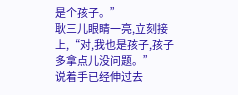是个孩子。”
耿三儿眼睛一亮,立刻接上,“对,我也是孩子,孩子多拿点儿没问题。”
说着手已经伸过去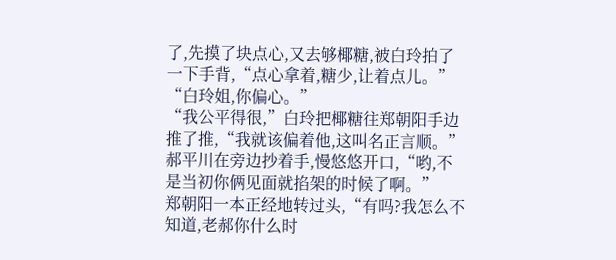了,先摸了块点心,又去够椰糖,被白玲拍了一下手背,“点心拿着,糖少,让着点儿。”
“白玲姐,你偏心。”
“我公平得很,”白玲把椰糖往郑朝阳手边推了推,“我就该偏着他,这叫名正言顺。”
郝平川在旁边抄着手,慢悠悠开口,“哟,不是当初你俩见面就掐架的时候了啊。”
郑朝阳一本正经地转过头,“有吗?我怎么不知道,老郝你什么时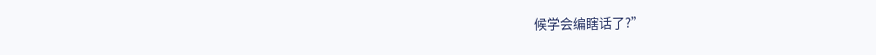候学会编瞎话了?”